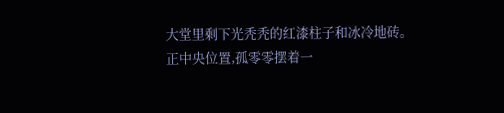大堂里剩下光秃秃的红漆柱子和冰冷地砖。
正中央位置,孤零零摆着一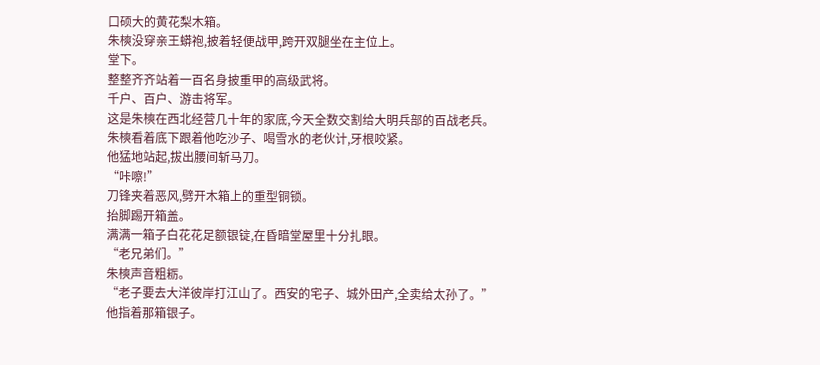口硕大的黄花梨木箱。
朱樉没穿亲王蟒袍,披着轻便战甲,跨开双腿坐在主位上。
堂下。
整整齐齐站着一百名身披重甲的高级武将。
千户、百户、游击将军。
这是朱樉在西北经营几十年的家底,今天全数交割给大明兵部的百战老兵。
朱樉看着底下跟着他吃沙子、喝雪水的老伙计,牙根咬紧。
他猛地站起,拔出腰间斩马刀。
“咔嚓!”
刀锋夹着恶风,劈开木箱上的重型铜锁。
抬脚踢开箱盖。
满满一箱子白花花足额银锭,在昏暗堂屋里十分扎眼。
“老兄弟们。”
朱樉声音粗粝。
“老子要去大洋彼岸打江山了。西安的宅子、城外田产,全卖给太孙了。”
他指着那箱银子。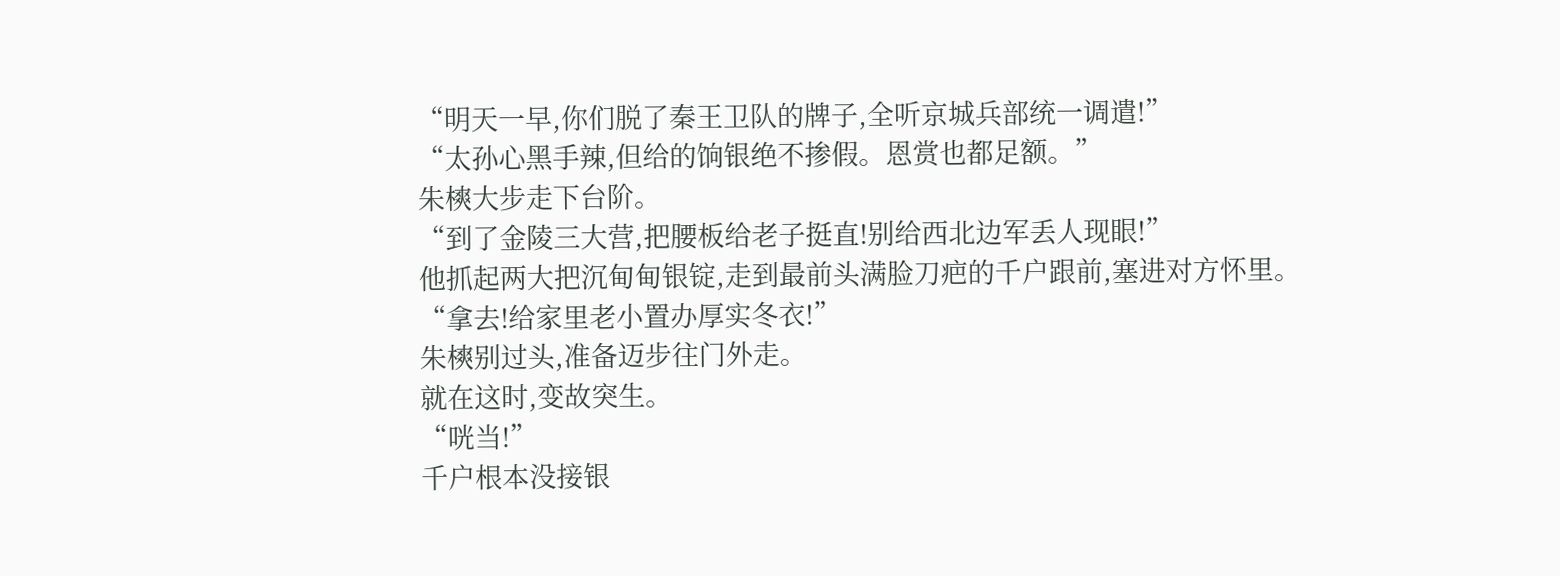“明天一早,你们脱了秦王卫队的牌子,全听京城兵部统一调遣!”
“太孙心黑手辣,但给的饷银绝不掺假。恩赏也都足额。”
朱樉大步走下台阶。
“到了金陵三大营,把腰板给老子挺直!别给西北边军丢人现眼!”
他抓起两大把沉甸甸银锭,走到最前头满脸刀疤的千户跟前,塞进对方怀里。
“拿去!给家里老小置办厚实冬衣!”
朱樉别过头,准备迈步往门外走。
就在这时,变故突生。
“咣当!”
千户根本没接银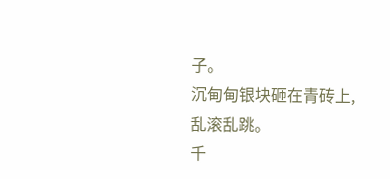子。
沉甸甸银块砸在青砖上,乱滚乱跳。
千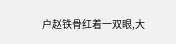户赵铁骨红着一双眼,大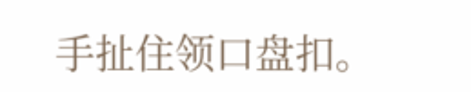手扯住领口盘扣。